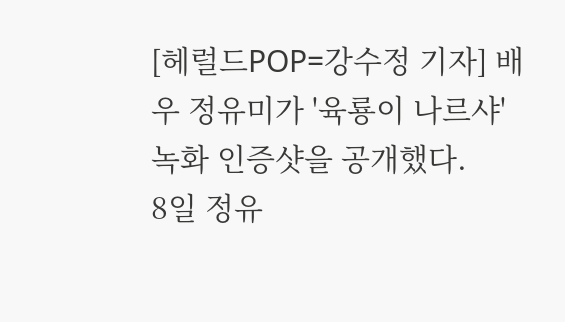[헤럴드POP=강수정 기자] 배우 정유미가 '육룡이 나르샤' 녹화 인증샷을 공개했다.
8일 정유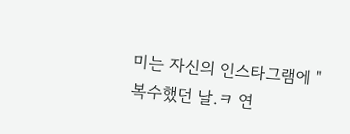미는 자신의 인스타그램에 "복수했던 날.ㅋ 연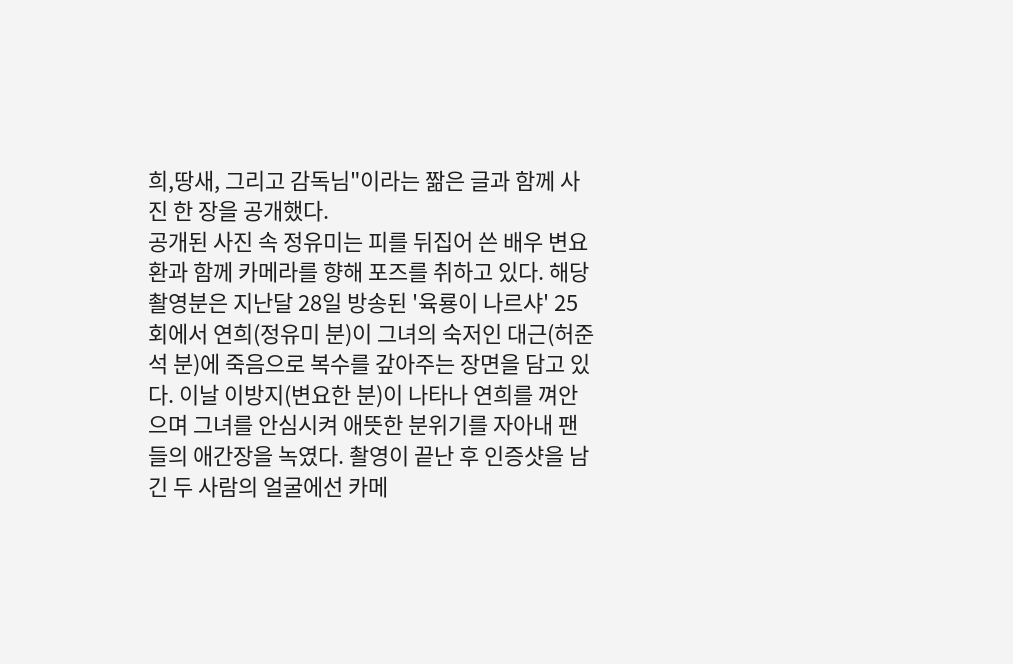희,땅새, 그리고 감독님"이라는 짦은 글과 함께 사진 한 장을 공개했다.
공개된 사진 속 정유미는 피를 뒤집어 쓴 배우 변요환과 함께 카메라를 향해 포즈를 취하고 있다. 해당 촬영분은 지난달 28일 방송된 '육룡이 나르샤' 25회에서 연희(정유미 분)이 그녀의 숙저인 대근(허준석 분)에 죽음으로 복수를 갚아주는 장면을 담고 있다. 이날 이방지(변요한 분)이 나타나 연희를 껴안으며 그녀를 안심시켜 애뜻한 분위기를 자아내 팬들의 애간장을 녹였다. 촬영이 끝난 후 인증샷을 남긴 두 사람의 얼굴에선 카메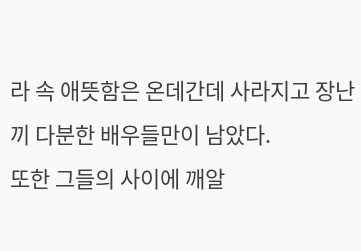라 속 애뜻함은 온데간데 사라지고 장난끼 다분한 배우들만이 남았다.
또한 그들의 사이에 깨알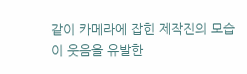같이 카메라에 잡힌 제작진의 모습이 웃음을 유발한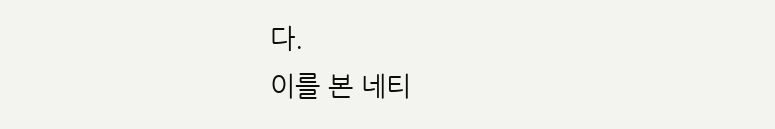다.
이를 본 네티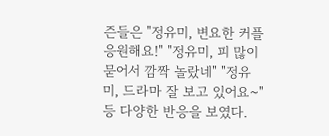즌들은 "정유미, 변요한 커플 응원해요!" "정유미, 피 많이 묻어서 깜짝 놀랐네" "정유미, 드라마 잘 보고 있어요~"등 다양한 반응을 보였다.